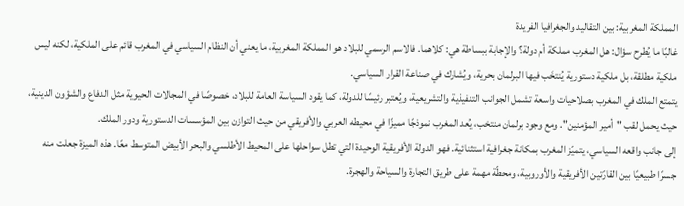المملكة المغربية: بين التقاليد والجغرافيا الفريدة
غالبًا ما يُطرح سؤال: هل المغرب مملكة أم دولة؟ والإجابة ببساطة هي: كلاهما. فالاسم الرسمي للبلاد هو المملكة المغربية، ما يعني أن النظام السياسي في المغرب قائم على الملكية، لكنه ليس ملكية مطلقة، بل ملكية دستورية يُنتخَب فيها البرلمان بحرية، ويُشارك في صناعة القرار السياسي.
يتمتع الملك في المغرب بصلاحيات واسعة تشمل الجوانب التنفيذية والتشريعية، ويُعتبر رئيسًا للدولة، كما يقود السياسة العامة للبلاد، خصوصًا في المجالات الحيوية مثل الدفاع والشؤون الدينية، حيث يحمل لقب "أمير المؤمنين". ومع وجود برلمان منتخب، يُعد المغرب نموذجًا مميزًا في محيطه العربي والأفريقي من حيث التوازن بين المؤسسات الدستورية ودور الملك.
إلى جانب واقعه السياسي، يتميّز المغرب بمكانة جغرافية استثنائية. فهو الدولة الأفريقية الوحيدة التي تطل سواحلها على المحيط الأطلسي والبحر الأبيض المتوسط معًا. هذه الميزة جعلت منه جسرًا طبيعيًا بين القارّتين الأفريقية والأوروبية، ومحطّة مهمة على طريق التجارة والسياحة والهجرة.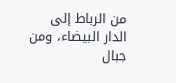من الرباط إلى الدار البيضاء، ومن جبال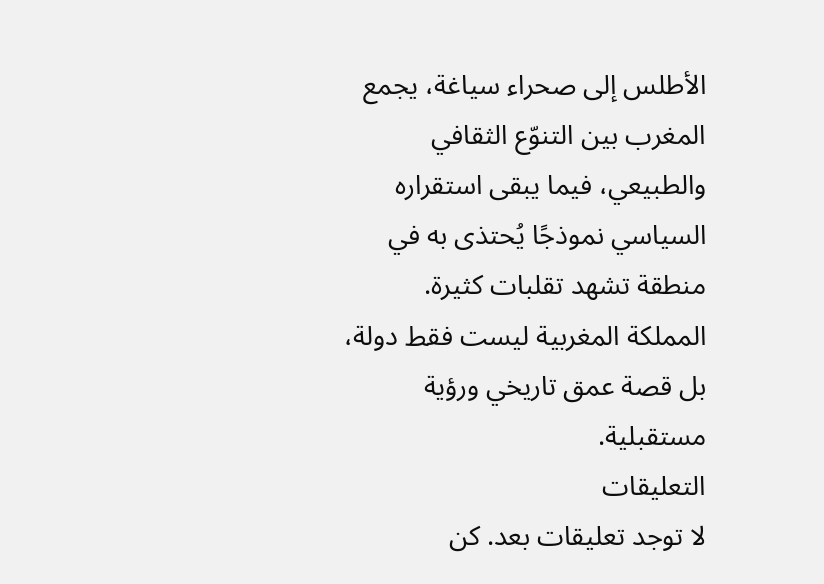الأطلس إلى صحراء سياغة، يجمع المغرب بين التنوّع الثقافي والطبيعي، فيما يبقى استقراره السياسي نموذجًا يُحتذى به في منطقة تشهد تقلبات كثيرة. المملكة المغربية ليست فقط دولة، بل قصة عمق تاريخي ورؤية مستقبلية.
التعليقات
لا توجد تعليقات بعد. كن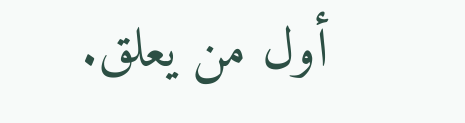أول من يعلق.